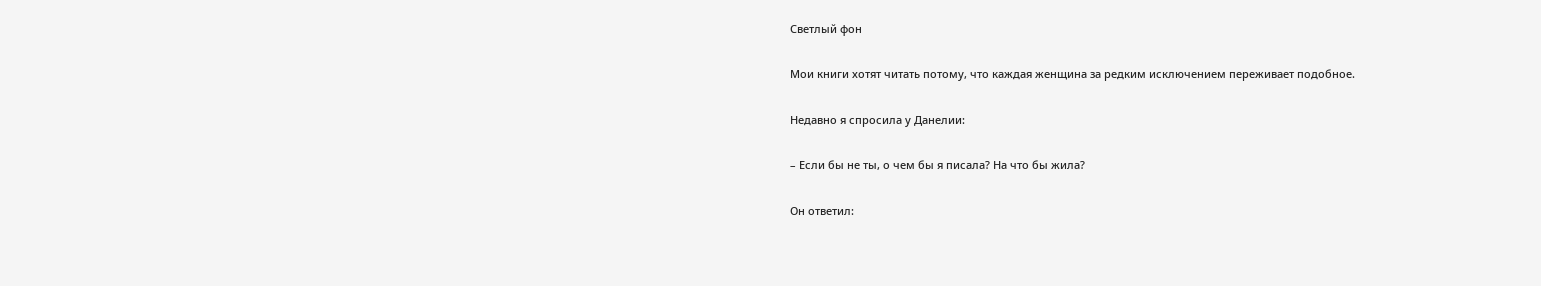Светлый фон

Мои книги хотят читать потому, что каждая женщина за редким исключением переживает подобное.

Недавно я спросила у Данелии:

– Если бы не ты, о чем бы я писала? На что бы жила?

Он ответил: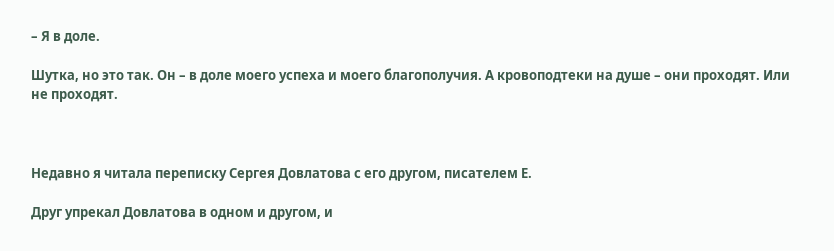– Я в доле.

Шутка, но это так. Он – в доле моего успеха и моего благополучия. А кровоподтеки на душе – они проходят. Или не проходят.



Недавно я читала переписку Сергея Довлатова с его другом, писателем Е.

Друг упрекал Довлатова в одном и другом, и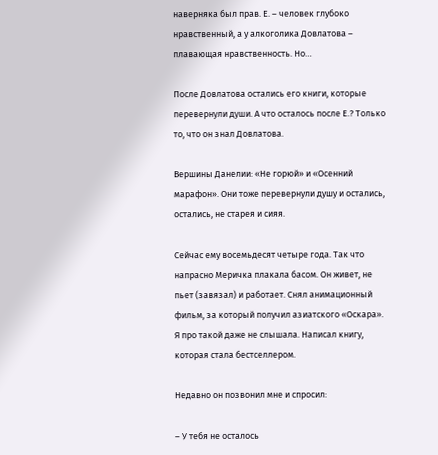наверняка был прав. Е. – человек глубоко нравственный, а у алкоголика Довлатова – плавающая нравственность. Но…

После Довлатова остались его книги, которые перевернули души. А что осталось после Е.? Только то, что он знал Довлатова.

Вершины Данелии: «Не горюй» и «Осенний марафон». Они тоже перевернули душу и остались, остались, не старея и сияя.

Сейчас ему восемьдесят четыре года. Так что напрасно Меричка плакала басом. Он живет, не пьет (завязал) и работает. Снял анимационный фильм, за который получил азиатского «Оскара». Я про такой даже не слышала. Написал книгу, которая стала бестселлером.

Недавно он позвонил мне и спросил:

– У тебя не осталось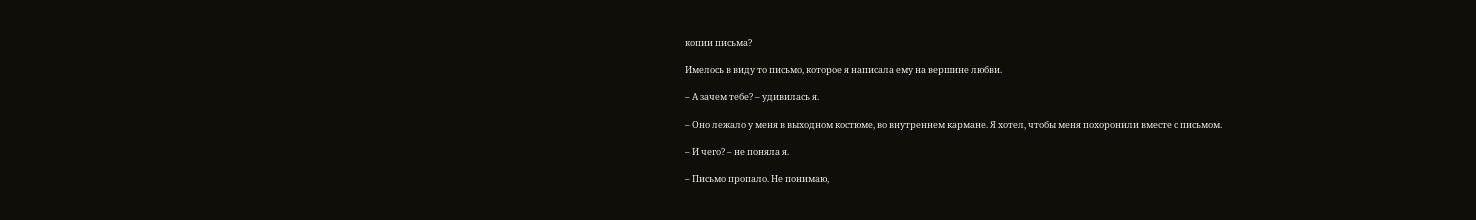копии письма?

Имелось в виду то письмо, которое я написала ему на вершине любви.

– А зачем тебе? – удивилась я.

– Оно лежало у меня в выходном костюме, во внутреннем кармане. Я хотел, чтобы меня похоронили вместе с письмом.

– И чего? – не поняла я.

– Письмо пропало. Не понимаю,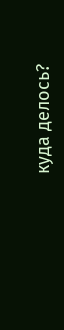куда делось?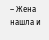– Жена нашла и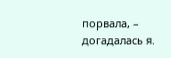порвала, – догадалась я.